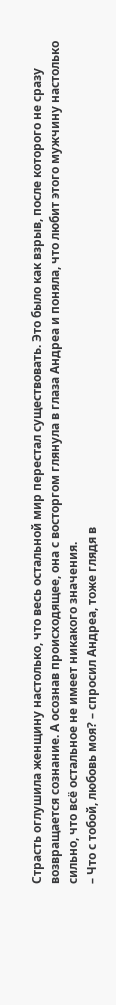Страсть оглушила женщину настолько, что весь остальной мир перестал существовать. Это было как взрыв, после которого не сразу возвращается сознание. А осознав происходящее, она с восторгом глянула в глаза Андреа и поняла, что любит этого мужчину настолько сильно, что всё остальное не имеет никакого значения.
– Что с тобой, любовь моя? – спросил Андреа, тоже глядя в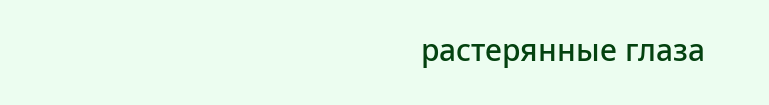растерянные глаза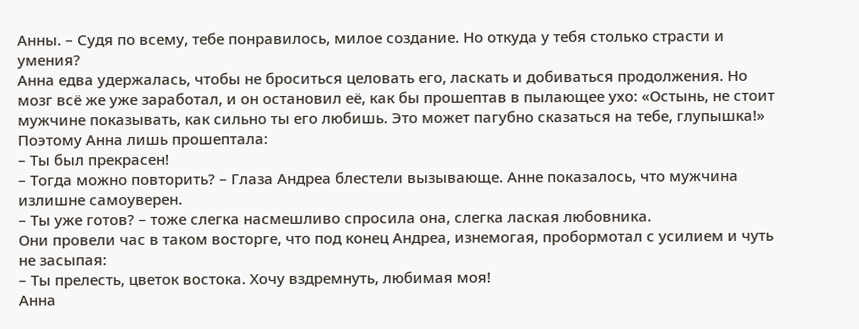Анны. – Судя по всему, тебе понравилось, милое создание. Но откуда у тебя столько страсти и умения?
Анна едва удержалась, чтобы не броситься целовать его, ласкать и добиваться продолжения. Но мозг всё же уже заработал, и он остановил её, как бы прошептав в пылающее ухо: «Остынь, не стоит мужчине показывать, как сильно ты его любишь. Это может пагубно сказаться на тебе, глупышка!» Поэтому Анна лишь прошептала:
– Ты был прекрасен!
– Тогда можно повторить? – Глаза Андреа блестели вызывающе. Анне показалось, что мужчина излишне самоуверен.
– Ты уже готов? – тоже слегка насмешливо спросила она, слегка лаская любовника.
Они провели час в таком восторге, что под конец Андреа, изнемогая, пробормотал с усилием и чуть не засыпая:
– Ты прелесть, цветок востока. Хочу вздремнуть, любимая моя!
Анна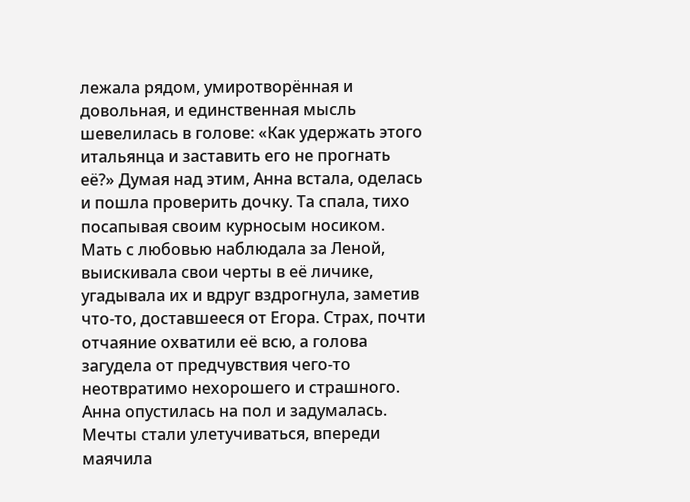лежала рядом, умиротворённая и довольная, и единственная мысль шевелилась в голове: «Как удержать этого итальянца и заставить его не прогнать её?» Думая над этим, Анна встала, оделась и пошла проверить дочку. Та спала, тихо посапывая своим курносым носиком. Мать с любовью наблюдала за Леной, выискивала свои черты в её личике, угадывала их и вдруг вздрогнула, заметив что-то, доставшееся от Егора. Страх, почти отчаяние охватили её всю, а голова загудела от предчувствия чего-то неотвратимо нехорошего и страшного.
Анна опустилась на пол и задумалась. Мечты стали улетучиваться, впереди маячила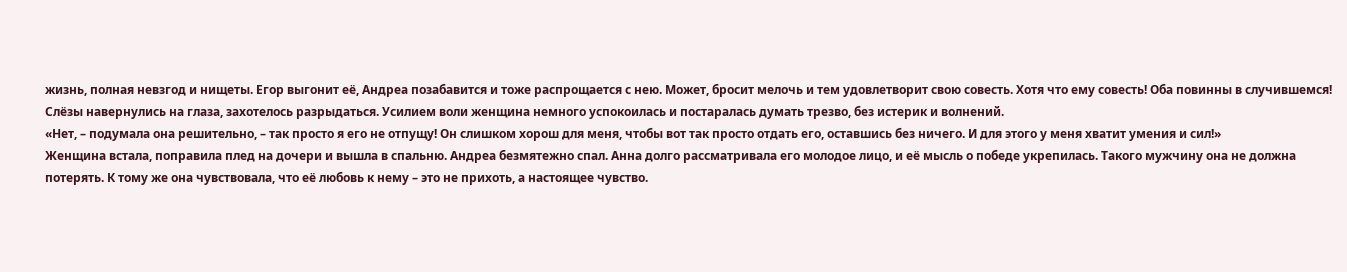жизнь, полная невзгод и нищеты. Егор выгонит её, Андреа позабавится и тоже распрощается с нею. Может, бросит мелочь и тем удовлетворит свою совесть. Хотя что ему совесть! Оба повинны в случившемся!
Слёзы навернулись на глаза, захотелось разрыдаться. Усилием воли женщина немного успокоилась и постаралась думать трезво, без истерик и волнений.
«Нет, – подумала она решительно, – так просто я его не отпущу! Он слишком хорош для меня, чтобы вот так просто отдать его, оставшись без ничего. И для этого у меня хватит умения и сил!»
Женщина встала, поправила плед на дочери и вышла в спальню. Андреа безмятежно спал. Анна долго рассматривала его молодое лицо, и её мысль о победе укрепилась. Такого мужчину она не должна потерять. К тому же она чувствовала, что её любовь к нему – это не прихоть, а настоящее чувство.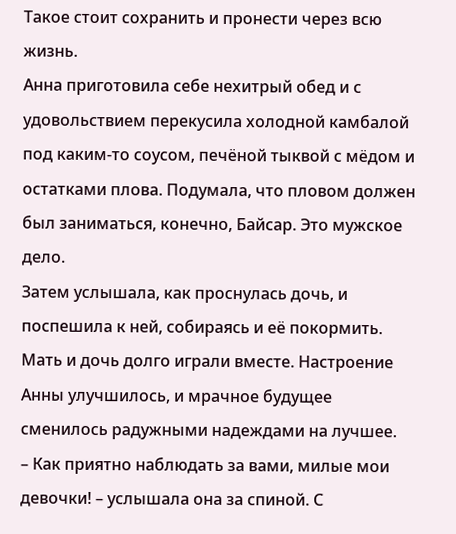Такое стоит сохранить и пронести через всю жизнь.
Анна приготовила себе нехитрый обед и с удовольствием перекусила холодной камбалой под каким-то соусом, печёной тыквой с мёдом и остатками плова. Подумала, что пловом должен был заниматься, конечно, Байсар. Это мужское дело.
Затем услышала, как проснулась дочь, и поспешила к ней, собираясь и её покормить.
Мать и дочь долго играли вместе. Настроение Анны улучшилось, и мрачное будущее сменилось радужными надеждами на лучшее.
– Как приятно наблюдать за вами, милые мои девочки! – услышала она за спиной. С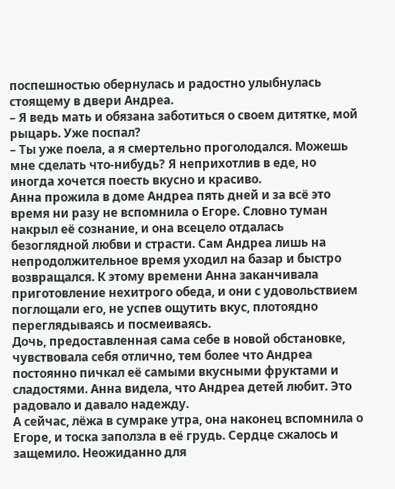поспешностью обернулась и радостно улыбнулась стоящему в двери Андреа.
– Я ведь мать и обязана заботиться о своем дитятке, мой рыцарь. Уже поспал?
– Ты уже поела, а я смертельно проголодался. Можешь мне сделать что-нибудь? Я неприхотлив в еде, но иногда хочется поесть вкусно и красиво.
Анна прожила в доме Андреа пять дней и за всё это время ни разу не вспомнила о Егоре. Словно туман накрыл её сознание, и она всецело отдалась безоглядной любви и страсти. Сам Андреа лишь на непродолжительное время уходил на базар и быстро возвращался. К этому времени Анна заканчивала приготовление нехитрого обеда, и они с удовольствием поглощали его, не успев ощутить вкус, плотоядно переглядываясь и посмеиваясь.
Дочь, предоставленная сама себе в новой обстановке, чувствовала себя отлично, тем более что Андреа постоянно пичкал её самыми вкусными фруктами и сладостями. Анна видела, что Андреа детей любит. Это радовало и давало надежду.
А сейчас, лёжа в сумраке утра, она наконец вспомнила о Егоре, и тоска заползла в её грудь. Сердце сжалось и защемило. Неожиданно для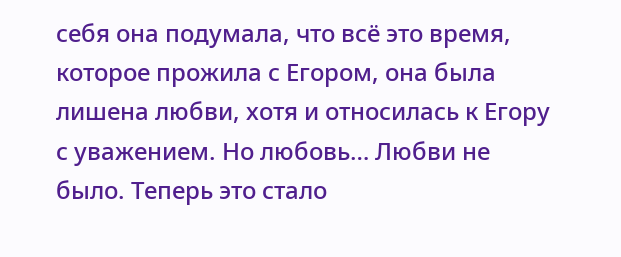себя она подумала, что всё это время, которое прожила с Егором, она была лишена любви, хотя и относилась к Егору с уважением. Но любовь… Любви не было. Теперь это стало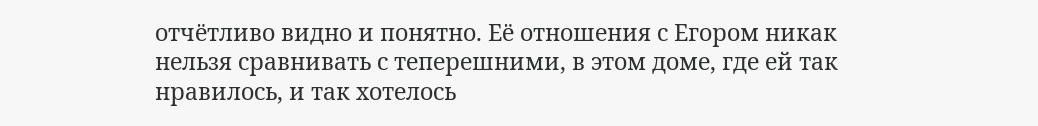отчётливо видно и понятно. Её отношения с Егором никак нельзя сравнивать с теперешними, в этом доме, где ей так нравилось, и так хотелось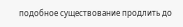подобное существование продлить до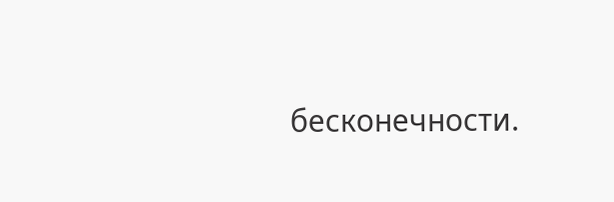бесконечности.